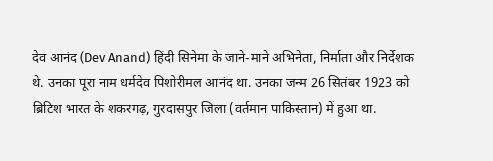देव आनंद (Dev Anand) हिंदी सिनेमा के जाने-माने अभिनेता, निर्माता और निर्देशक थे. उनका पूरा नाम धर्मदेव पिशोरीमल आनंद था. उनका जन्म 26 सितंबर 1923 को ब्रिटिश भारत के शकरगढ़, गुरदासपुर जिला (वर्तमान पाकिस्तान) में हुआ था.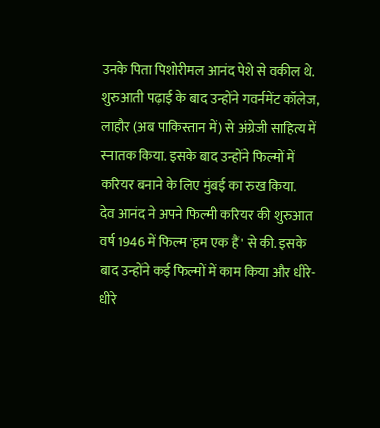उनके पिता पिशोरीमल आनंद पेशे से वकील थे. शुरुआती पढ़ाई के बाद उन्होंने गवर्नमेंट कॉलेज, लाहौर (अब पाकिस्तान में) से अंग्रेजी साहित्य में स्नातक किया. इसके बाद उन्होंने फिल्मों में करियर बनाने के लिए मुंबई का रुख किया.
देव आनंद ने अपने फिल्मी करियर की शुरुआत वर्ष 1946 में फिल्म 'हम एक हैं' से की. इसके बाद उन्होंने कई फिल्मों में काम किया और धीरे-धीरे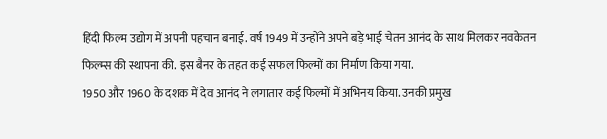हिंदी फिल्म उद्योग में अपनी पहचान बनाई. वर्ष 1949 में उन्होंने अपने बड़े भाई चेतन आनंद के साथ मिलकर नवकेतन फिल्म्स की स्थापना की. इस बैनर के तहत कई सफल फिल्मों का निर्माण किया गया.
1950 और 1960 के दशक में देव आनंद ने लगातार कई फिल्मों में अभिनय किया. उनकी प्रमुख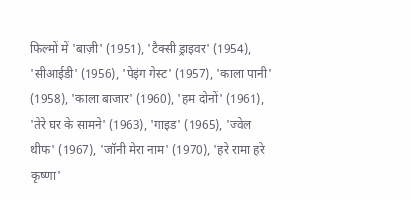फिल्मों में 'बाज़ी' (1951), 'टैक्सी ड्राइवर' (1954), 'सीआईडी' (1956), 'पेइंग गेस्ट' (1957), 'काला पानी' (1958), 'काला बाजार' (1960), 'हम दोनों' (1961), 'तेरे घर के सामने' (1963), 'गाइड' (1965), 'ज्वेल थीफ' (1967), 'जॉनी मेरा नाम' (1970), 'हरे रामा हरे कृष्णा'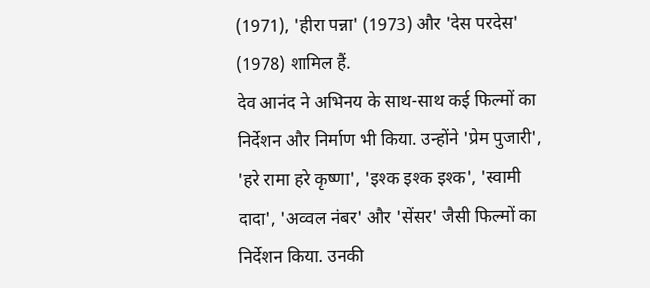(1971), 'हीरा पन्ना' (1973) और 'देस परदेस' (1978) शामिल हैं.
देव आनंद ने अभिनय के साथ-साथ कई फिल्मों का निर्देशन और निर्माण भी किया. उन्होंने 'प्रेम पुजारी', 'हरे रामा हरे कृष्णा', 'इश्क इश्क इश्क', 'स्वामी दादा', 'अव्वल नंबर' और 'सेंसर' जैसी फिल्मों का निर्देशन किया. उनकी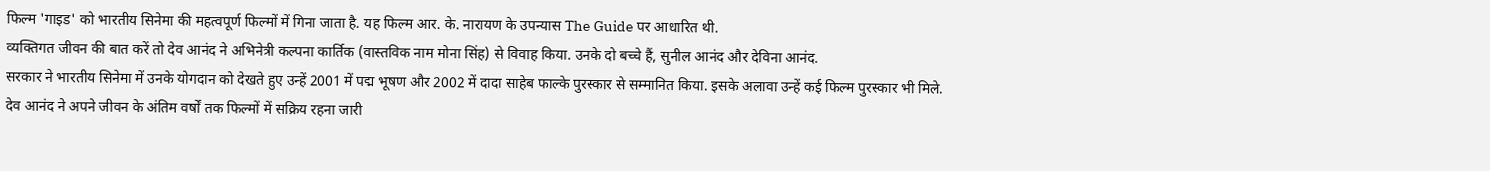फिल्म 'गाइड' को भारतीय सिनेमा की महत्वपूर्ण फिल्मों में गिना जाता है. यह फिल्म आर. के. नारायण के उपन्यास The Guide पर आधारित थी.
व्यक्तिगत जीवन की बात करें तो देव आनंद ने अभिनेत्री कल्पना कार्तिक (वास्तविक नाम मोना सिंह) से विवाह किया. उनके दो बच्चे हैं, सुनील आनंद और देविना आनंद.
सरकार ने भारतीय सिनेमा में उनके योगदान को देखते हुए उन्हें 2001 में पद्म भूषण और 2002 में दादा साहेब फाल्के पुरस्कार से सम्मानित किया. इसके अलावा उन्हें कई फिल्म पुरस्कार भी मिले.
देव आनंद ने अपने जीवन के अंतिम वर्षों तक फिल्मों में सक्रिय रहना जारी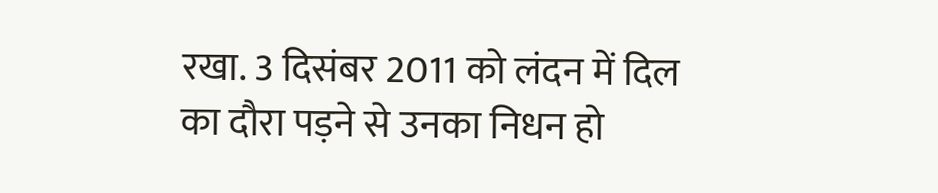रखा. 3 दिसंबर 2011 को लंदन में दिल का दौरा पड़ने से उनका निधन हो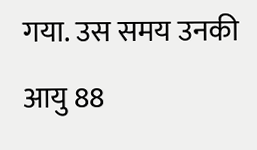गया. उस समय उनकी आयु 88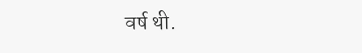वर्ष थी.